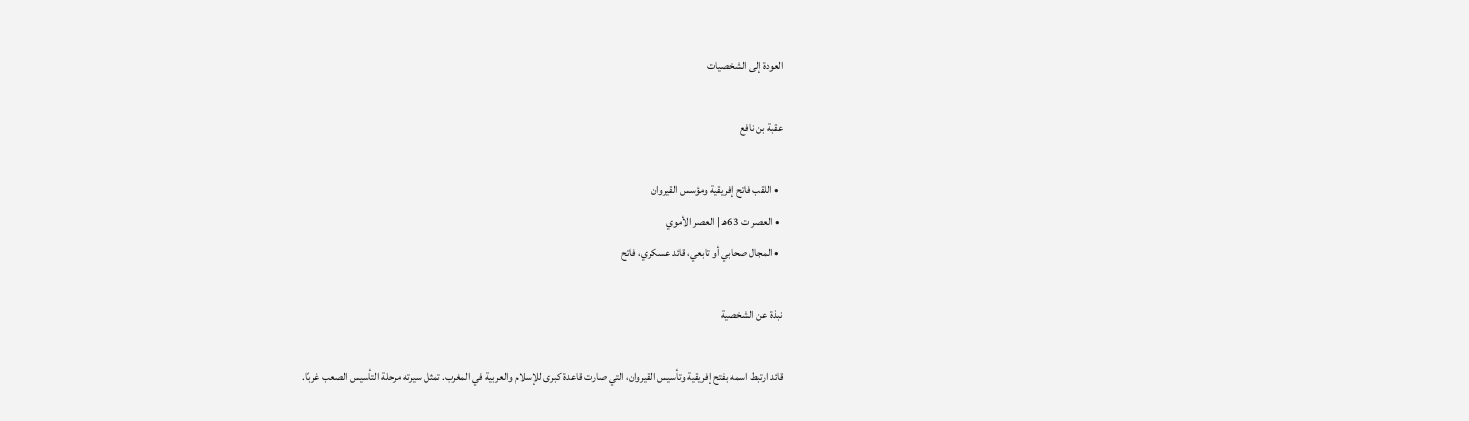العودة إلى الشخصيات

عقبة بن نافع

  • اللقب فاتح إفريقية ومؤسس القيروان
  • العصر ت 63هـ | العصر الأموي
  • المجال صحابي أو تابعي، قائد عسكري، فاتح

نبذة عن الشخصية

قائد ارتبط اسمه بفتح إفريقية وتأسيس القيروان، التي صارت قاعدة كبرى للإسلام والعربية في المغرب. تمثل سيرته مرحلة التأسيس الصعب غربًا.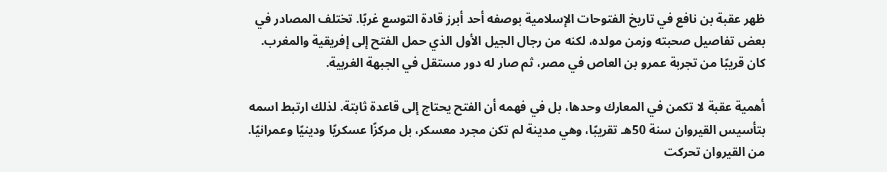ظهر عقبة بن نافع في تاريخ الفتوحات الإسلامية بوصفه أحد أبرز قادة التوسع غربًا. تختلف المصادر في بعض تفاصيل صحبته وزمن مولده، لكنه من رجال الجيل الأول الذي حمل الفتح إلى إفريقية والمغرب. كان قريبًا من تجربة عمرو بن العاص في مصر، ثم صار له دور مستقل في الجبهة الغربية.

أهمية عقبة لا تكمن في المعارك وحدها، بل في فهمه أن الفتح يحتاج إلى قاعدة ثابتة. لذلك ارتبط اسمه بتأسيس القيروان سنة 50هـ تقريبًا، وهي مدينة لم تكن مجرد معسكر، بل مركزًا عسكريًا ودينيًا وعمرانيًا. من القيروان تحركت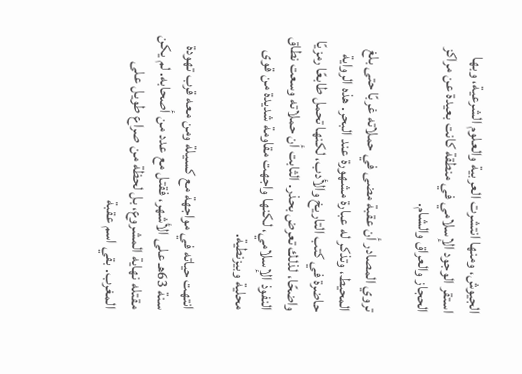الجيوش، ومنها انتشرت العربية والعلوم الشرعية، وبها استقر الوجود الإسلامي في منطقة كانت بعيدة عن مراكز الحجاز والعراق والشام.

تروي المصادر أن عقبة مضى في حملاته غربًا حتى بلغ المحيط، وتذكر له عبارة مشهورة عند البحر. هذه الرواية حاضرة في كتب التاريخ والأدب، لكنها تحمل طابعًا رمزيًا واضحًا، لذلك تعرض بحذر. الثابت أن حملاته وسعت نطاق النفوذ الإسلامي، لكنها واجهت مقاومة شديدة من قوى محلية وبيزنطية.

انتهت حياته في مواجهة مع كسيلة ومن معه قرب تهودة سنة 63هـ على الأشهر، فقتل مع عدد من أصحابه. لم يكن مقتله نهاية المشروع، بل لحظة من صراع طويل على المغرب. بقي اسم عقبة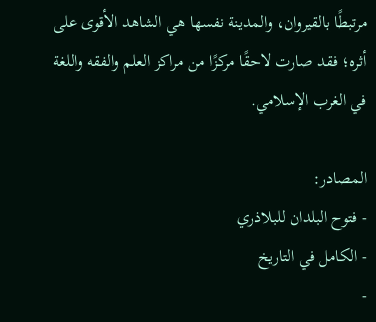مرتبطًا بالقيروان، والمدينة نفسها هي الشاهد الأقوى على أثره؛ فقد صارت لاحقًا مركزًا من مراكز العلم والفقه واللغة في الغرب الإسلامي.

المصادر:
- فتوح البلدان للبلاذري
- الكامل في التاريخ
-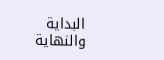البداية والنهاية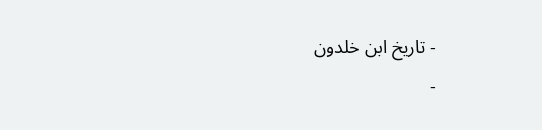- تاريخ ابن خلدون
-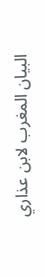البيان المغرب لابن عذاري